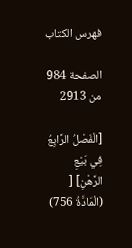فهرس الكتاب

الصفحة 984 من 2913

[الْفَصْلُ الرَّابِعُ فِي بَيْعِ الرَّهْنِ] [ (الْمَادَّةُ 756)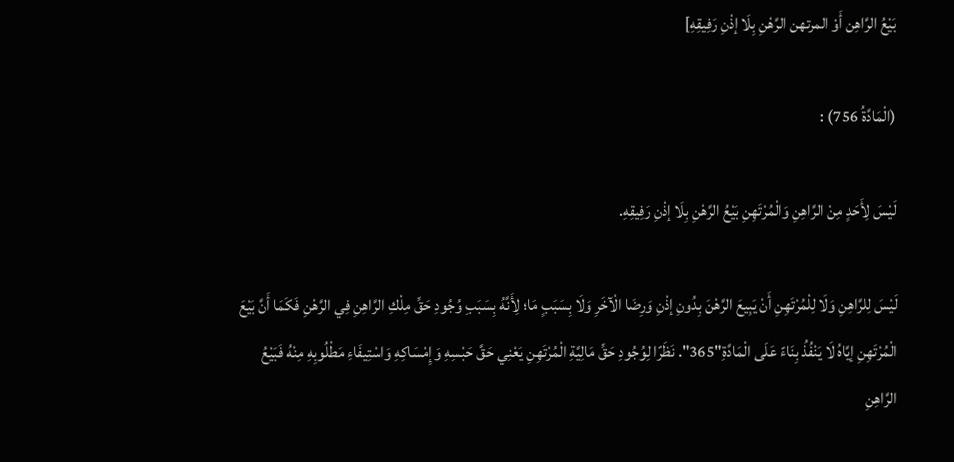بَيْعُ الرَّاهِن أَوْ المرتهن الرَّهْنِ بِلَا إذْنِ رَفِيقِهِ]

(الْمَادَّةُ 756) :

لَيْسَ لِأَحَدٍ مِنْ الرَّاهِنِ وَالْمُرْتَهِنِ بَيْعُ الرَّهْنِ بِلَا إذْنِ رَفِيقِهِ.

لَيْسَ لِلرَّاهِنِ وَلَا لِلْمُرْتَهِنِ أَنْ يَبِيعَ الرَّهْنَ بِدُونِ إذْنِ وَرِضَا الْآخَرِ وَلَا بِسَبَبٍ مَا؛ لِأَنَّهُ بِسَبَبِ وُجُودِ حَقِّ مِلْكِ الرَّاهِنِ فِي الرَّهْنِ فَكَمَا أَنَّ بَيْعَ الْمُرْتَهِنِ إيَّاهُ لَا يَنْفُذُ بِنَاءً عَلَى الْمَادَّةِ"365". نَظَرًا لِوُجُودِ حَقِّ مَالِيَّةِ الْمُرْتَهِنِ يَعْنِي حَقَّ حَبْسِهِ وَإِمْسَاكِهِ وَاسْتِيفَاءِ مَطْلُوبِهِ مِنْهُ فَبَيْعُ الرَّاهِنِ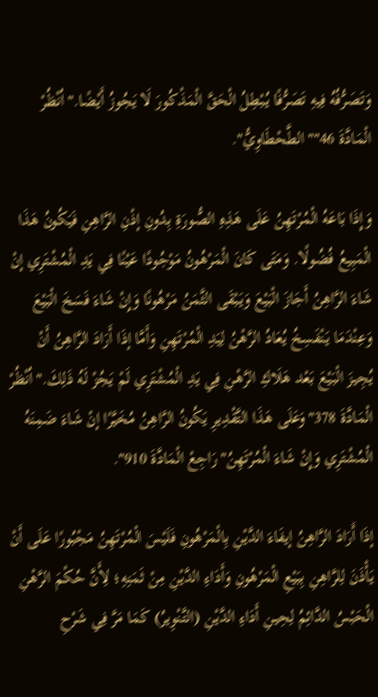وَتَصَرُّفُهُ فِيهِ تَصَرُّفًا يُبْطِلُ الْحَقَّ الْمَذْكُورَ لَا يَجُوزُ أَيْضًا."اُنْظُرْ الْمَادَّةَ 46""الطَّحْطَاوِيُّ".

وَإِذَا بَاعَهُ الْمُرْتَهِنُ عَلَى هَذِهِ الصُّورَةِ بِدُونِ إذْنِ الرَّاهِنِ فَيَكُونُ هَذَا الْمَبِيعُ فُضُولًا. وَمَتَى كَانَ الْمَرْهُونُ مَوْجُودًا عَيْنًا فِي يَدِ الْمُشْتَرِي إنْ شَاءَ الرَّاهِنُ أَجَازَ الْبَيْعَ وَيَبْقَى الثَّمَنُ مَرْهُونًا وَإِنْ شَاءَ فَسَخَ الْبَيْعَ وَعِنْدَمَا يَنْفَسِخُ يُعَادُ الرَّهْنُ لِيَدِ الْمُرْتَهِنِ وَأَمَّا إذَا أَرَادَ الرَّاهِنُ أَنْ يُجِيزَ الْبَيْعَ بَعْد هَلَاكِ الرَّهْنِ فِي يَدِ الْمُشْتَرِي لَمْ يَجُزْ لَهُ ذَلِكَ."اُنْظُرْ الْمَادَّةَ 378"وَعَلَى هَذَا التَّقْدِيرِ يَكُونُ الرَّاهِنُ مُخَيَّرًا إنْ شَاءَ ضَمِنَهُ الْمُشْتَرِي وَإِنْ شَاءَ الْمُرْتَهِنُ"رَاجِعْ الْمَادَّةَ 910".

إذَا أَرَادَ الرَّاهِنُ إيفَاءَ الدَّيْنِ بِالْمَرْهُونِ فَلَيْسَ الْمُرْتَهِنُ مَجْبُورًا عَلَى أَنْ يَأْذَنَ لِلرَّاهِنِ بِبَيْعِ الْمَرْهُونِ وَأَدَاءِ الدَّيْنِ مِنْ ثَمَنِهِ؛ لِأَنَّ حُكْمَ الرَّهْنِ الْحَبْسُ الدَّائِمُ لِحِينِ أَدَاءِ الدَّيْنِ (التَّنْوِيرُ) كَمَا مَرَّ فِي شَرْحِ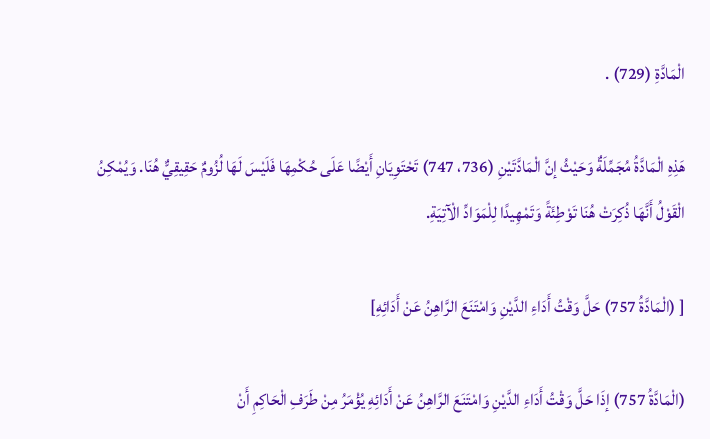الْمَادَّةِ (729) .

هَذِهِ الْمَادَّةُ مُجَمِّلَةٌ وَحَيْثُ إنَّ الْمَادَّتَيْنِ (736، 747) تَحْتَوِيَانِ أَيْضًا عَلَى حُكْمِهَا فَلَيْسَ لَهَا لُزُومٌ حَقِيقِيٌّ هُنَا. وَيُمْكِنُ الْقَوْلُ أَنَّهَا ذُكِرَتْ هُنَا تَوْطِئَةً وَتَمْهِيدًا لِلْمَوَادِّ الْآتِيَةِ.

[ (الْمَادَّةُ 757) حَلَّ وَقْتُ أَدَاءِ الدَّيْنِ وَامْتَنَعَ الرَّاهِنُ عَنْ أَدَائِهِ]

(الْمَادَّةُ 757) إذَا حَلَّ وَقْتُ أَدَاءِ الدَّيْنِ وَامْتَنَعَ الرَّاهِنُ عَنْ أَدَائِهِ يُؤْمَرُ مِنْ طَرَفِ الْحَاكِمِ أَنْ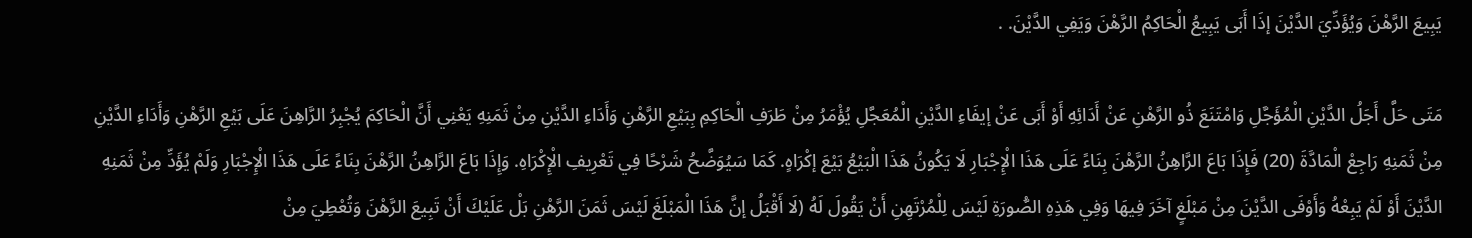يَبِيعَ الرَّهْنَ وَيُؤَدِّيَ الدَّيْنَ إذَا أَبَى يَبِيعُ الْحَاكِمُ الرَّهْنَ وَيَفِي الدَّيْنَ. .

مَتَى حَلَّ أَجَلُ الدَّيْنِ الْمُؤَجَّلِ وَامْتَنَعَ ذُو الرَّهْنِ عَنْ أَدَائِهِ أَوْ أَبَى عَنْ إيفَاءِ الدَّيْنِ الْمُعَجَّلِ يُؤْمَرُ مِنْ طَرَفِ الْحَاكِمِ بِبَيْعِ الرَّهْنِ وَأَدَاءِ الدَّيْنِ مِنْ ثَمَنِهِ يَعْنِي أَنَّ الْحَاكِمَ يُجْبِرُ الرَّاهِنَ عَلَى بَيْعِ الرَّهْنِ وَأَدَاءِ الدَّيْنِ مِنْ ثَمَنِهِ رَاجِعْ الْمَادَّةَ (20) فَإِذَا بَاعَ الرَّاهِنُ الرَّهْنَ بِنَاءً عَلَى هَذَا الْإِجْبَارِ لَا يَكُونُ هَذَا الْبَيْعُ بَيْعَ إكْرَاهٍ. كَمَا سَيُوَضَّحُ شَرْحًا فِي تَعْرِيفِ الْإِكْرَاهِ. وَإِذَا بَاعَ الرَّاهِنُ الرَّهْنَ بِنَاءً عَلَى هَذَا الْإِجْبَارِ وَلَمْ يُؤَدِّ مِنْ ثَمَنِهِ الدَّيْنَ أَوْ لَمْ يَبِعْهُ وَأَوْفَى الدَّيْنَ مِنْ مَبْلَغٍ آخَرَ فِيهَا وَفِي هَذِهِ الصُّورَةِ لَيْسَ لِلْمُرْتَهِنِ أَنْ يَقُولَ لَهُ (لَا أَقْبَلُ إنَّ هَذَا الْمَبْلَغَ لَيْسَ ثَمَنَ الرَّهْنِ بَلْ عَلَيْكَ أَنْ تَبِيعَ الرَّهْنَ وَتُعْطِيَ مِنْ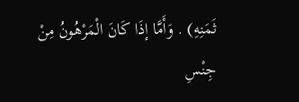ثَمَنِهِ) . وَأَمَّا إذَا كَانَ الْمَرْهُونُ مِنْ جِنْسِ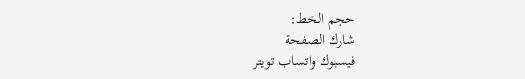حجم الخط:
شارك الصفحة
فيسبوك واتساب تويتر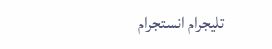تليجرام انستجرام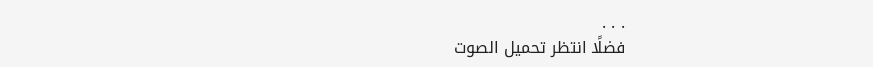. . .
فضلًا انتظر تحميل الصوت